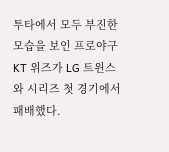투타에서 모두 부진한 모습을 보인 프로야구 KT 위즈가 LG 트윈스와 시리즈 첫 경기에서 패배했다.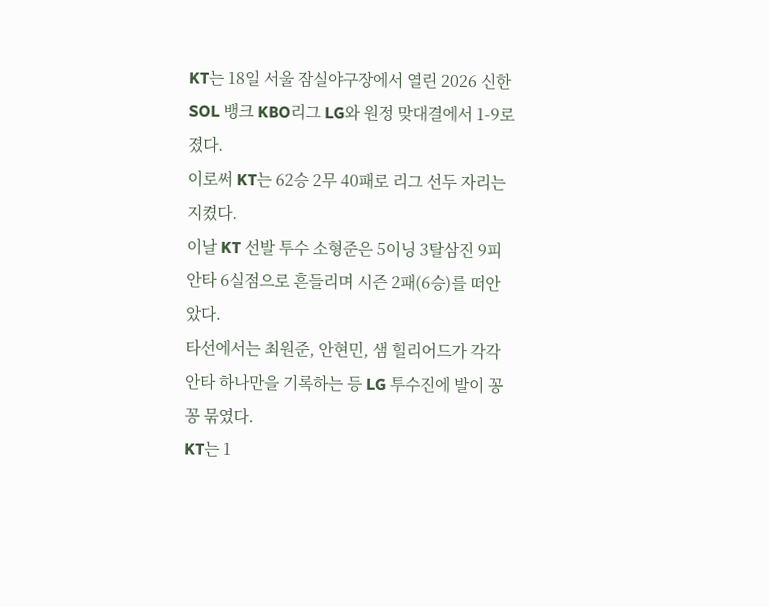KT는 18일 서울 잠실야구장에서 열린 2026 신한 SOL 뱅크 KBO리그 LG와 원정 맞대결에서 1-9로 졌다.
이로써 KT는 62승 2무 40패로 리그 선두 자리는 지켰다.
이날 KT 선발 투수 소형준은 5이닝 3탈삼진 9피안타 6실점으로 흔들리며 시즌 2패(6승)를 떠안았다.
타선에서는 최원준, 안현민, 샘 힐리어드가 각각 안타 하나만을 기록하는 등 LG 투수진에 발이 꽁꽁 묶였다.
KT는 1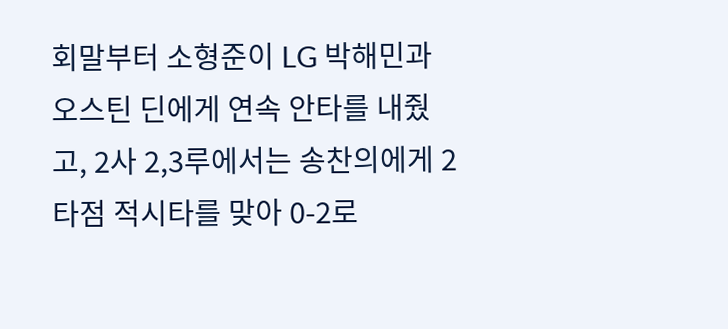회말부터 소형준이 LG 박해민과 오스틴 딘에게 연속 안타를 내줬고, 2사 2,3루에서는 송찬의에게 2타점 적시타를 맞아 0-2로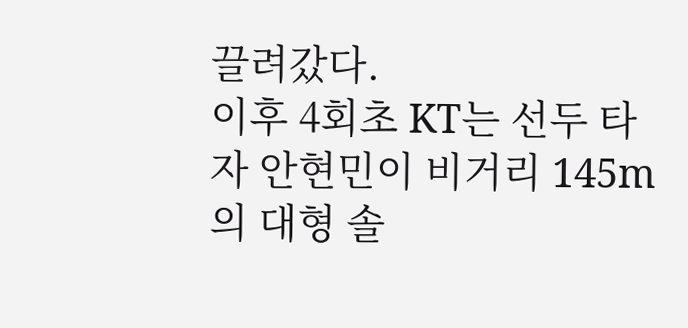끌려갔다.
이후 4회초 KT는 선두 타자 안현민이 비거리 145m의 대형 솔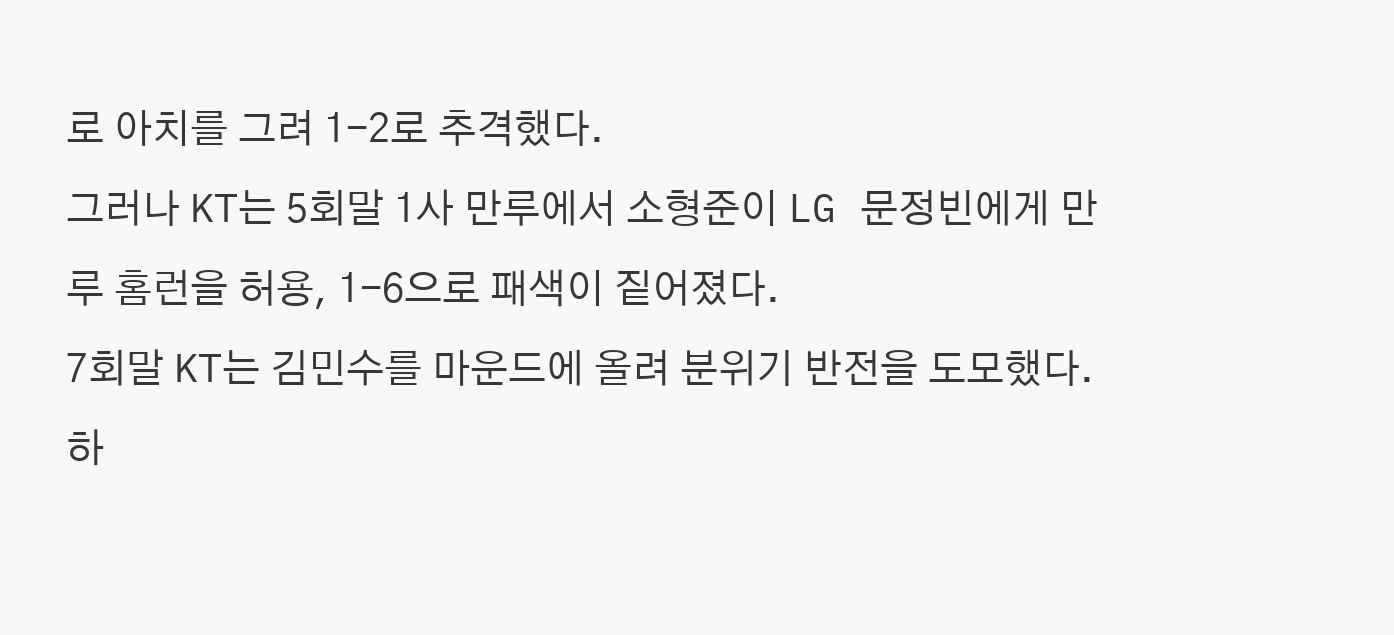로 아치를 그려 1-2로 추격했다.
그러나 KT는 5회말 1사 만루에서 소형준이 LG 문정빈에게 만루 홈런을 허용, 1-6으로 패색이 짙어졌다.
7회말 KT는 김민수를 마운드에 올려 분위기 반전을 도모했다. 하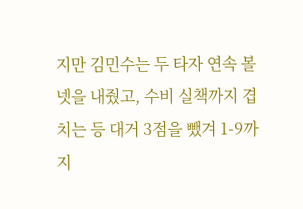지만 김민수는 두 타자 연속 볼넷을 내줬고, 수비 실책까지 겹치는 등 대거 3점을 뺐겨 1-9까지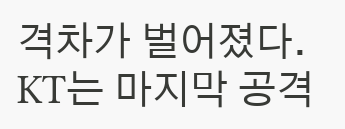격차가 벌어졌다.
KT는 마지막 공격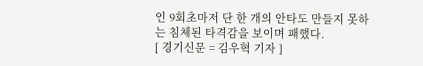인 9회초마저 단 한 개의 안타도 만들지 못하는 침체된 타격감을 보이며 패했다.
[ 경기신문 = 김우혁 기자 ]